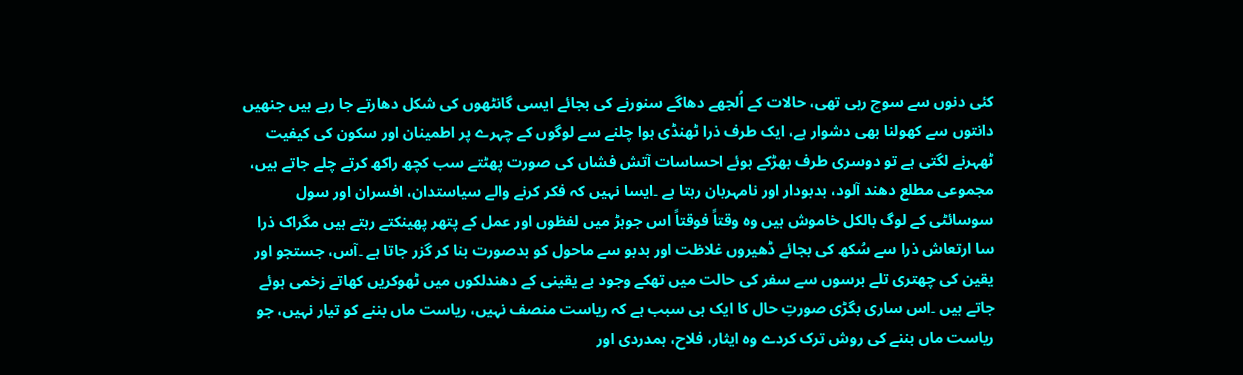کئی دنوں سے سوچ رہی تھی، حالات کے اُلجھے دھاگے سنورنے کی بجائے ایسی گانٹھوں کی شکل دھارتے جا رہے ہیں جنھیں دانتوں سے کھولنا بھی دشوار ہے، ایک طرف ذرا ٹھنڈی ہوا چلنے سے لوگوں کے چہرے پر اطمینان اور سکون کی کیفیت ٹھہرنے لگتی ہے تو دوسری طرف بھڑکے ہوئے احساسات آتش فشاں کی صورت پھٹتے سب کچھ راکھ کرتے چلے جاتے ہیں، مجموعی مطلع دھند آلود، بدبودار اور نامہربان رہتا ہے ۔ایسا نہیں کہ فکر کرنے والے سیاستدان، افسران اور سول سوسائٹی کے لوگ بالکل خاموش ہیں وہ وقتاً فوقتاً اس جوہڑ میں لفظوں اور عمل کے پتھر پھینکتے رہتے ہیں مگراک ذرا سا ارتعاش ذرا سے سُکھ کی بجائے ڈھیروں غلاظت اور بدبو سے ماحول کو بدصورت بنا کر گزر جاتا ہے ۔آس، جستجو اور یقین کی چھتری تلے برسوں سے سفر کی حالت میں تھکے وجود بے یقینی کے دھندلکوں میں ٹھوکریں کھاتے زخمی ہوئے جاتے ہیں ۔اس ساری بگڑی صورتِ حال کا ایک ہی سبب ہے کہ ریاست منصف نہیں، ریاست ماں بننے کو تیار نہیں، جو ریاست ماں بننے کی روش ترک کردے وہ ایثار، فلاح، ہمدردی اور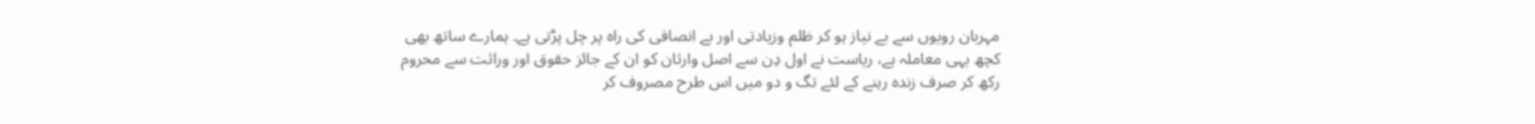مہربان رویوں سے بے نیاز ہو کر ظلم وزیادتی اور بے انصافی کی راہ پر چل پڑتی ہے۔ ہمارے ساتھ بھی کچھ یہی معاملہ ہے، ریاست نے اول دِن سے اصل وارثان کو ان کے جائز حقوق اور وراثت سے محروم رکھ کر صرف زندہ رہنے کے لئے تگ و دو میں اس طرح مصروف کر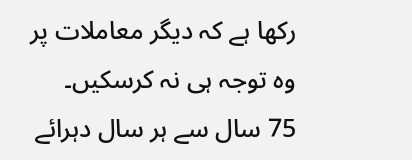رکھا ہے کہ دیگر معاملات پر وہ توجہ ہی نہ کرسکیں۔
75 سال سے ہر سال دہرائے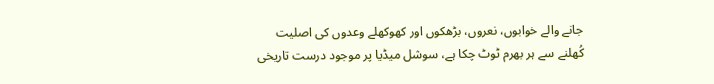جانے والے خوابوں، نعروں، بڑھکوں اور کھوکھلے وعدوں کی اصلیت کُھلنے سے ہر بھرم ٹوٹ چکا ہے، سوشل میڈیا پر موجود درست تاریخی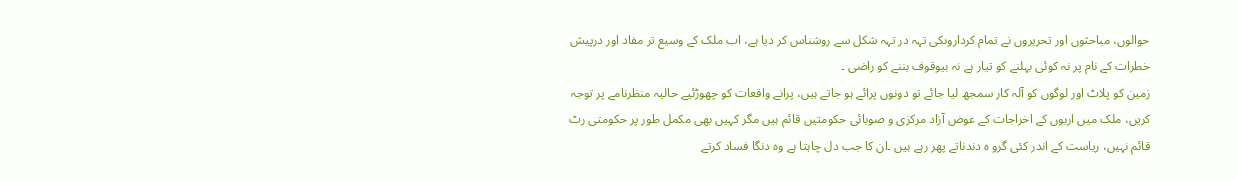حوالوں، مباحثوں اور تحریروں نے تمام کرداروںکی تہہ در تہہ شکل سے روشناس کر دیا ہے، اب ملک کے وسیع تر مفاد اور درپیش خطرات کے نام پر نہ کوئی بہلنے کو تیار ہے نہ بیوقوف بننے کو راضی ۔
زمین کو پلاٹ اور لوگوں کو آلہ کار سمجھ لیا جائے تو دونوں پرائے ہو جاتے ہیں، پرانے واقعات کو چھوڑئیے حالیہ منظرنامے پر توجہ کریں، ملک میں اربوں کے اخراجات کے عوض آزاد مرکزی و صوبائی حکومتیں قائم ہیں مگر کہیں بھی مکمل طور پر حکومتی رٹ قائم نہیں، ریاست کے اندر کئی گرو ہ دندناتے پھر رہے ہیں ۔ان کا جب دل چاہتا ہے وہ دنگا فساد کرتے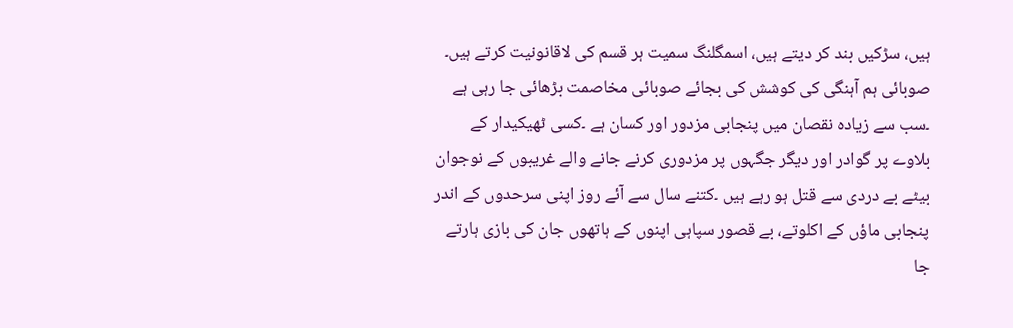ہیں، سڑکیں بند کر دیتے ہیں، اسمگلنگ سمیت ہر قسم کی لاقانونیت کرتے ہیں۔
صوبائی ہم آہنگی کی کوشش کی بجائے صوبائی مخاصمت بڑھائی جا رہی ہے ۔سب سے زیادہ نقصان میں پنجابی مزدور اور کسان ہے ۔کسی ٹھیکیدار کے بلاوے پر گوادر اور دیگر جگہوں پر مزدوری کرنے جانے والے غریبوں کے نوجوان بیٹے بے دردی سے قتل ہو رہے ہیں ۔کتنے سال سے آئے روز اپنی سرحدوں کے اندر پنجابی ماؤں کے اکلوتے، بے قصور سپاہی اپنوں کے ہاتھوں جان کی بازی ہارتے جا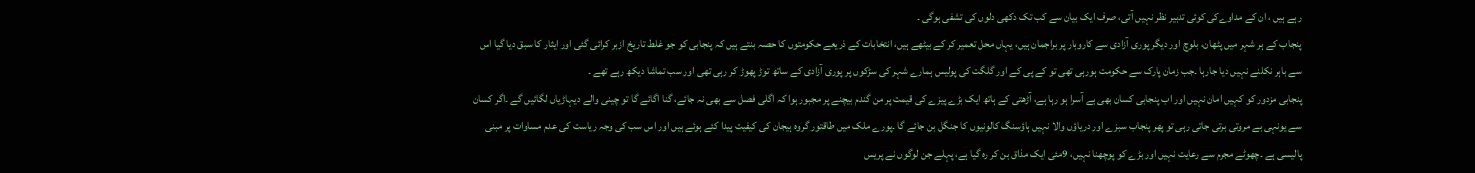رہے ہیں ، ان کے مداوےکی کوئی تدبیر نظر نہیں آتی، صرف ایک بیان سے کب تک دکھی دلوں کی تشفی ہوگی ۔
پنجاب کے ہر شہر میں پٹھان، بلوچ اور دیگر پوری آزادی سے کاروبار پر براجمان ہیں، یہاں محل تعمیر کر کے بیٹھے ہیں، انتخابات کے ذریعے حکومتوں کا حصہ بنتے ہیں کہ پنجابی کو جو غلط تاریخ ازبر کرائی گئی اور ایثار کا سبق دیا گیا اس سے باہر نکلنے نہیں دیا جارہا ۔جب زمان پارک سے حکومت ہورہی تھی تو کے پی کے اور گلگت کی پولیس ہمارے شہر کی سڑکوں پر پوری آزادی کے ساتھ توڑ پھوڑ کر رہی تھی اور سب تماشا دیکھ رہے تھے ۔
پنجابی مزدور کو کہیں امان نہیں اور اب پنجابی کسان بھی بے آسرا ہو رہا ہے، آڑھتی کے ہاتھ ایک بڑے پیزے کی قیمت پر من گندم بیچنے پر مجبور ہوا کہ اگلی فصل سے بھی نہ جائے، گنا اگائے گا تو چینی والے دیہاڑیاں لگائیں گے ۔اگر کسان سے یونہی بے مروتی برتی جاتی رہی تو پھر پنجاب سبزے اور دریاؤں والا نہیں ہاؤسنگ کالونیوں کا جنگل بن جائے گا ۔پورے ملک میں طاقتور گروہ ہیجان کی کیفیت پیدا کئے ہوئے ہیں اور اس سب کی وجہ ریاست کی عدم مساوات پر مبنی پالیسی ہے ۔چھوٹے مجرم سے رعایت نہیں اور بڑے کو پوچھنا نہیں، 9مئی ایک مذاق بن کر رہ گیا ہے، پہلے جن لوگوں نے پریس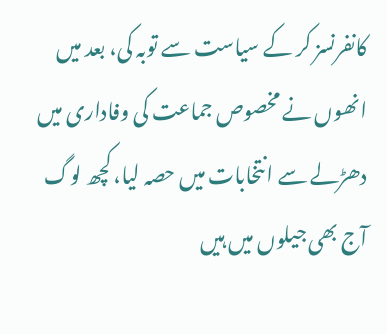کانفرنسز کر کے سیاست سے توبہ کی، بعد میں انھوں نے مخصوص جماعت کی وفاداری میں دھڑلے سے انتخابات میں حصہ لیا، کچھ لوگ آج بھی جیلوں میں ہیں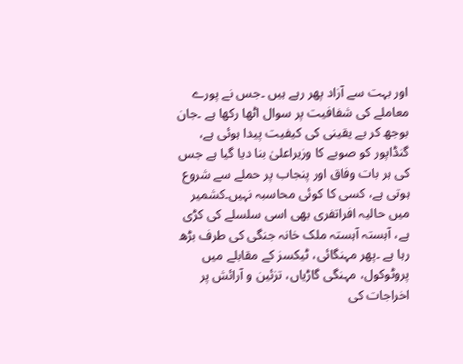اور بہت سے آزاد پھر رہے ہیں ۔جس نے پورے معاملے کی شفافیت پر سوال اٹھا رکھا ہے ۔جان بوجھ کر بے یقینی کی کیفیت پیدا ہوئی ہے، گنڈاپور کو صوبے کا وزیراعلیٰ بنا دیا گیا ہے جس کی ہر بات وفاق اور پنجاب پر حملے سے شروع ہوتی ہے، کسی کا کوئی محاسبہ نہیں۔کشمیر میں حالیہ افراتفری بھی اسی سلسلے کی کڑی ہے، آہستہ آہستہ ملک خانہ جنگی کی طرف بڑھ رہا ہے ۔پھر مہنگائی، ٹیکسز کے مقابلے میں پروٹوکول، مہنگی گاڑیاں، تزئین و آرائش پر اخراجات کی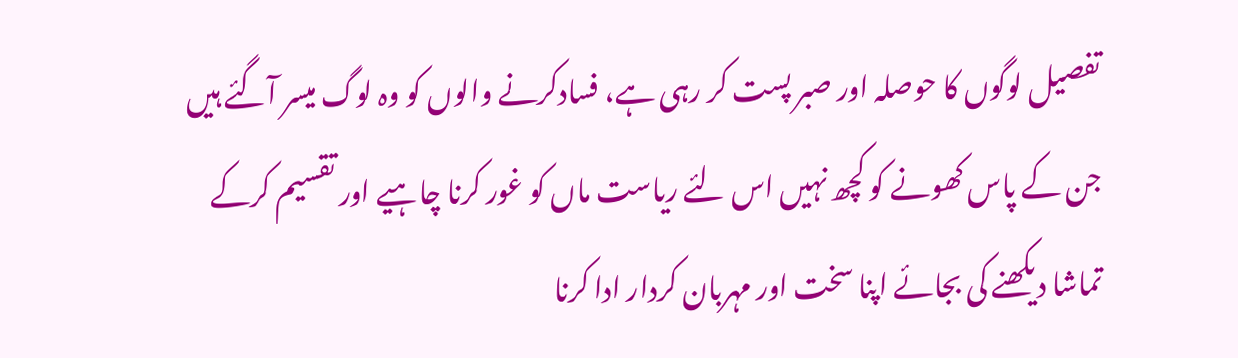تفصیل لوگوں کا حوصلہ اور صبر پست کر رہی ہے، فسادکرنے والوں کو وہ لوگ میسر آگئے ہیں جن کے پاس کھونے کو کچھ نہیں اس لئے ریاست ماں کو غور کرنا چاہیے اور تقسیم کرکے تماشا دیکھنے کی بجائے اپنا سخت اور مہربان کردار ادا کرنا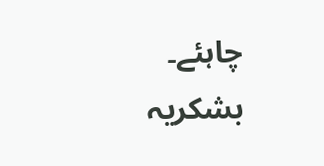چاہئے۔
بشکریہ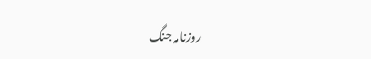روزنامہ جنگ